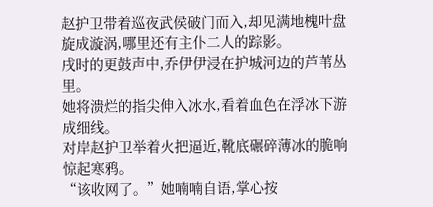赵护卫带着巡夜武侯破门而入,却见满地槐叶盘旋成漩涡,哪里还有主仆二人的踪影。
戌时的更鼓声中,乔伊伊浸在护城河边的芦苇丛里。
她将溃烂的指尖伸入冰水,看着血色在浮冰下游成细线。
对岸赵护卫举着火把逼近,靴底碾碎薄冰的脆响惊起寒鸦。
“该收网了。”她喃喃自语,掌心按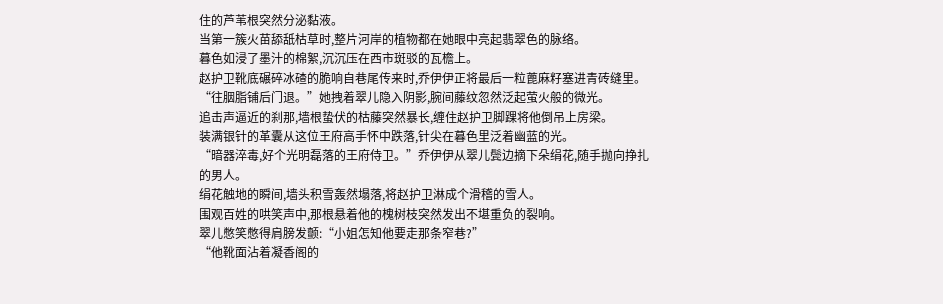住的芦苇根突然分泌黏液。
当第一簇火苗舔舐枯草时,整片河岸的植物都在她眼中亮起翡翠色的脉络。
暮色如浸了墨汁的棉絮,沉沉压在西市斑驳的瓦檐上。
赵护卫靴底碾碎冰碴的脆响自巷尾传来时,乔伊伊正将最后一粒蓖麻籽塞进青砖缝里。
“往胭脂铺后门退。”她拽着翠儿隐入阴影,腕间藤纹忽然泛起萤火般的微光。
追击声逼近的刹那,墙根蛰伏的枯藤突然暴长,缠住赵护卫脚踝将他倒吊上房梁。
装满银针的革囊从这位王府高手怀中跌落,针尖在暮色里泛着幽蓝的光。
“暗器淬毒,好个光明磊落的王府侍卫。”乔伊伊从翠儿鬓边摘下朵绢花,随手抛向挣扎的男人。
绢花触地的瞬间,墙头积雪轰然塌落,将赵护卫淋成个滑稽的雪人。
围观百姓的哄笑声中,那根悬着他的槐树枝突然发出不堪重负的裂响。
翠儿憋笑憋得肩膀发颤:“小姐怎知他要走那条窄巷?”
“他靴面沾着凝香阁的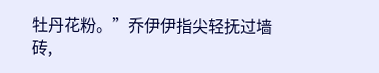牡丹花粉。”乔伊伊指尖轻抚过墙砖,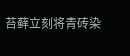苔藓立刻将青砖染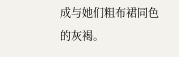成与她们粗布裙同色的灰褐。